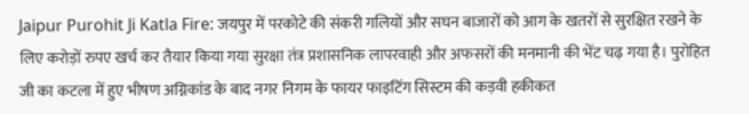Jaipur Purohit Ji Katla Fire: जयपुर में परकोटे की संकरी गलियों और सघन बाजारों को आग के खतरों से सुरक्षित रखने के लिए करोड़ों रुपए खर्च कर तैयार किया गया सुरक्षा तंत्र प्रशासनिक लापरवाही और अफसरों की मनमानी की भेंट चढ़ गया है। पुरोहित जी का कटला में हुए भीषण अग्निकांड के बाद नगर निगम के फायर फाइटिंग सिस्टम की कड़वी हकीकत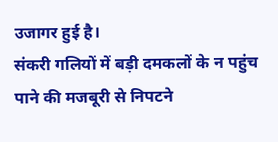उजागर हुई है।
संकरी गलियों में बड़ी दमकलों के न पहुंच पाने की मजबूरी से निपटने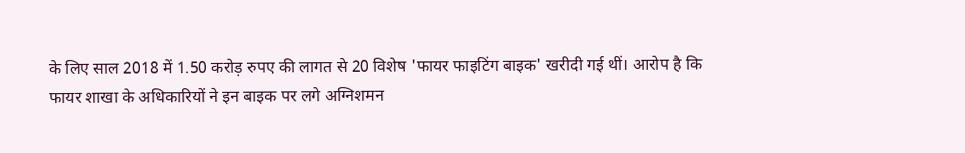के लिए साल 2018 में 1.50 करोड़ रुपए की लागत से 20 विशेष 'फायर फाइटिंग बाइक' खरीदी गई थीं। आरोप है कि फायर शाखा के अधिकारियों ने इन बाइक पर लगे अग्निशमन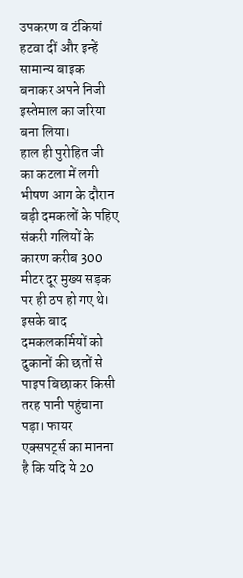उपकरण व टंकियां हटवा दीं और इन्हें सामान्य बाइक बनाकर अपने निजी इस्तेमाल का जरिया बना लिया।
हाल ही पुरोहित जी का कटला में लगी भीषण आग के दौरान बड़ी दमकलों के पहिए संकरी गलियों के कारण करीब 300 मीटर दूर मुख्य सड़क पर ही ठप हो गए थे। इसके बाद दमकलकर्मियों को दुकानों की छतों से पाइप बिछाकर किसी तरह पानी पहुंचाना पड़ा। फायर एक्सपर्ट्स का मानना है कि यदि ये 20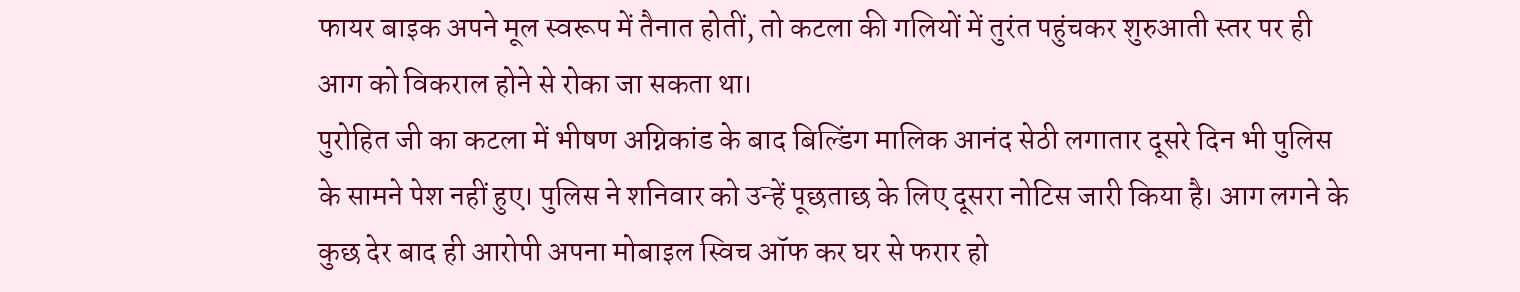फायर बाइक अपने मूल स्वरूप में तैनात होतीं, तो कटला की गलियों में तुरंत पहुंचकर शुरुआती स्तर पर ही आग को विकराल होने से रोका जा सकता था।
पुरोहित जी का कटला में भीषण अग्निकांड के बाद बिल्डिंग मालिक आनंद सेठी लगातार दूसरे दिन भी पुलिस के सामने पेश नहीं हुए। पुलिस ने शनिवार को उन्हें पूछताछ के लिए दूसरा नोटिस जारी किया है। आग लगने के कुछ देर बाद ही आरोपी अपना मोबाइल स्विच ऑफ कर घर से फरार हो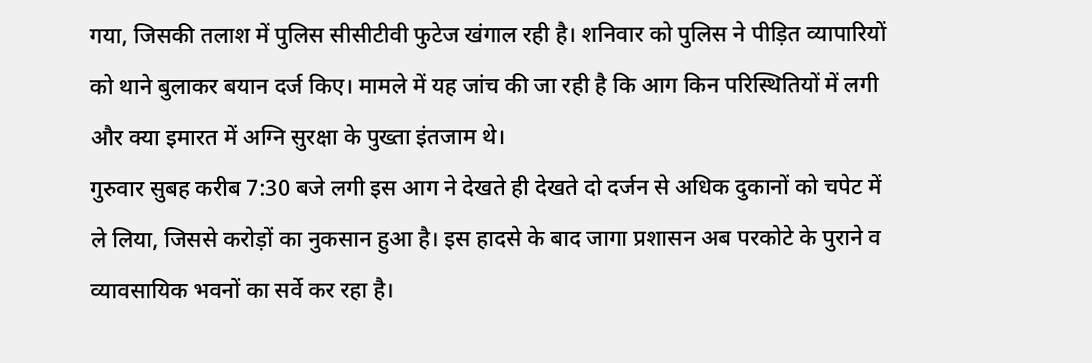गया, जिसकी तलाश में पुलिस सीसीटीवी फुटेज खंगाल रही है। शनिवार को पुलिस ने पीड़ित व्यापारियों को थाने बुलाकर बयान दर्ज किए। मामले में यह जांच की जा रही है कि आग किन परिस्थितियों में लगी और क्या इमारत में अग्नि सुरक्षा के पुख्ता इंतजाम थे।
गुरुवार सुबह करीब 7:30 बजे लगी इस आग ने देखते ही देखते दो दर्जन से अधिक दुकानों को चपेट में ले लिया, जिससे करोड़ों का नुकसान हुआ है। इस हादसे के बाद जागा प्रशासन अब परकोटे के पुराने व व्यावसायिक भवनों का सर्वे कर रहा है।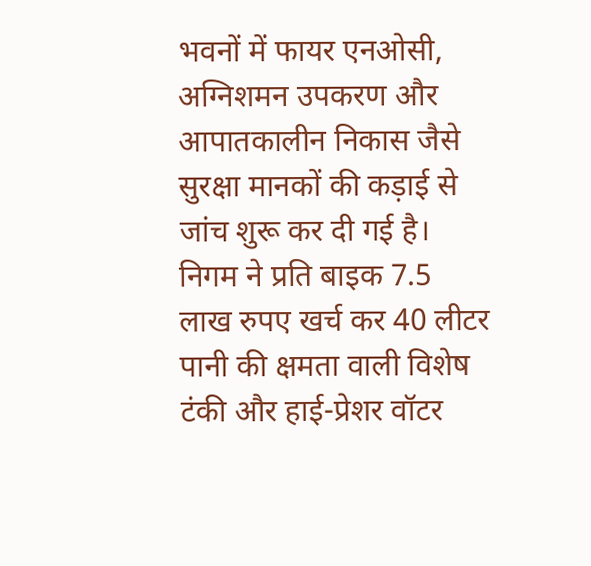भवनों में फायर एनओसी, अग्निशमन उपकरण और आपातकालीन निकास जैसे सुरक्षा मानकों की कड़ाई से जांच शुरू कर दी गई है।
निगम ने प्रति बाइक 7.5 लाख रुपए खर्च कर 40 लीटर पानी की क्षमता वाली विशेष टंकी और हाई-प्रेशर वॉटर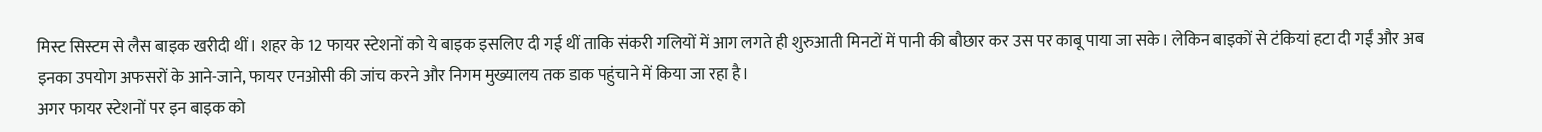मिस्ट सिस्टम से लैस बाइक खरीदी थीं। शहर के 12 फायर स्टेशनों को ये बाइक इसलिए दी गई थीं ताकि संकरी गलियों में आग लगते ही शुरुआती मिनटों में पानी की बौछार कर उस पर काबू पाया जा सके। लेकिन बाइकों से टंकियां हटा दी गईं और अब इनका उपयोग अफसरों के आने-जाने, फायर एनओसी की जांच करने और निगम मुख्यालय तक डाक पहुंचाने में किया जा रहा है।
अगर फायर स्टेशनों पर इन बाइक को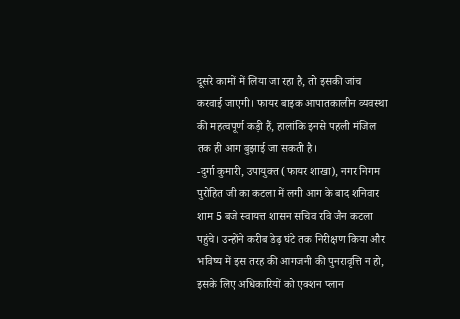दूसरे कामों में लिया जा रहा है, तो इसकी जांच करवाई जाएगी। फायर बाइक आपातकालीन व्यवस्था की महत्वपूर्ण कड़ी हैं, हालांकि इनसे पहली मंजिल तक ही आग बुझाई जा सकती है।
-दुर्गा कुमारी, उपायुक्त (फायर शाखा), नगर निगम
पुरोहित जी का कटला में लगी आग के बाद शनिवार शाम 5 बजे स्वायत्त शासन सचिव रवि जैन कटला पहुंचे। उन्होंने करीब डेढ़ घंटे तक निरीक्षण किया और भविष्य में इस तरह की आगजनी की पुनरावृत्ति न हो, इसके लिए अधिकारियों को एक्शन प्लान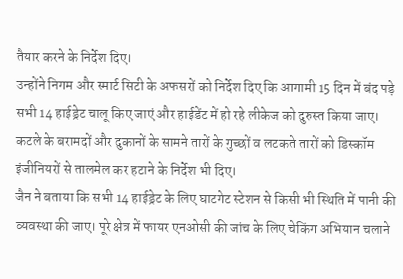तैयार करने के निर्देश दिए।
उन्होंने निगम और स्मार्ट सिटी के अफसरों को निर्देश दिए कि आगामी 15 दिन में बंद पड़े सभी 14 हाईड्रेट चालू किए जाएं और हाईडेंट में हो रहे लीकेज को दुरुस्त किया जाए। कटले के बरामदों और दुकानों के सामने तारों के गुच्छों व लटकते तारों को डिस्कॉम इंजीनियरों से तालमेल कर हटाने के निर्देश भी दिए।
जैन ने बताया कि सभी 14 हाईड्रेट के लिए घाटगेट स्टेशन से किसी भी स्थिति में पानी की व्यवस्था की जाए। पूरे क्षेत्र में फायर एनओसी की जांच के लिए चेकिंग अभियान चलाने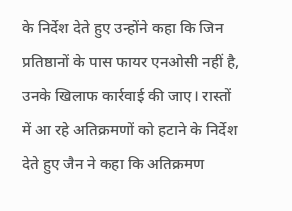के निर्देश देते हुए उन्होंने कहा कि जिन प्रतिष्ठानों के पास फायर एनओसी नहीं है, उनके खिलाफ कार्रवाई की जाए। रास्तों में आ रहे अतिक्रमणों को हटाने के निर्देश देते हुए जैन ने कहा कि अतिक्रमण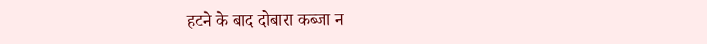हटने के बाद दोबारा कब्जा न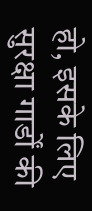हो, इसके लिए सुरक्षा गार्डों की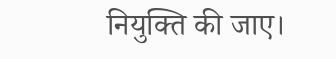नियुक्ति की जाए।